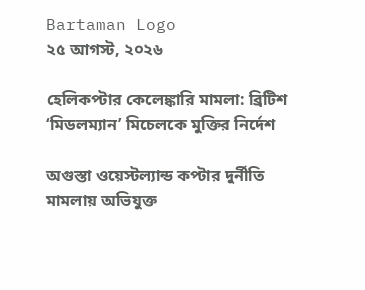Bartaman Logo
২৫ আগস্ট, ২০২৬

হেলিকপ্টার কেলেঙ্কারি মামলা: ব্রিটিশ ‘মিডলম্যান’ মিচেলকে মুক্তির নির্দেশ

অগুস্তা ওয়েস্টল্যান্ড কপ্টার দুর্নীতি মামলায় অভিযুক্ত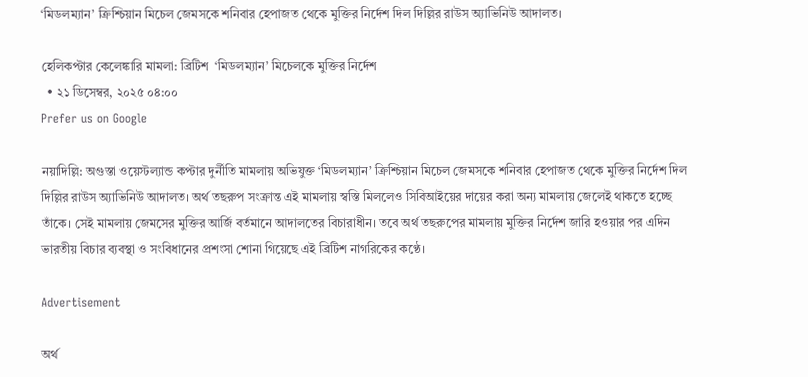‘মিডলম্যান’ ক্রিশ্চিয়ান মিচেল জেমসকে শনিবার হেপাজত থেকে মুক্তির নির্দেশ দিল দিল্লির রাউস অ্যাভিনিউ আদালত।

হেলিকপ্টার কেলেঙ্কারি মামলা: ব্রিটিশ  ‘মিডলম্যান’ মিচেলকে মুক্তির নির্দেশ
  • ২১ ডিসেম্বর, ২০২৫ ০৪:০০
Prefer us on Google

নয়াদিল্লি: অগুস্তা ওয়েস্টল্যান্ড কপ্টার দুর্নীতি মামলায় অভিযুক্ত ‘মিডলম্যান’ ক্রিশ্চিয়ান মিচেল জেমসকে শনিবার হেপাজত থেকে মুক্তির নির্দেশ দিল দিল্লির রাউস অ্যাভিনিউ আদালত। অর্থ তছরুপ সংক্রান্ত এই মামলায় স্বস্তি মিললেও সিবিআইয়ের দায়ের করা অন্য মামলায় জেলেই থাকতে হচ্ছে তাঁকে। সেই মামলায় জেমসের মুক্তির আর্জি বর্তমানে আদালতের বিচারাধীন। তবে অর্থ তছরুপের মামলায় মুক্তির নির্দেশ জারি হওয়ার পর এদিন ভারতীয় বিচার ব্যবস্থা ও সংবিধানের প্রশংসা শোনা গিয়েছে এই ব্রিটিশ নাগরিকের কণ্ঠে।

Advertisement

অর্থ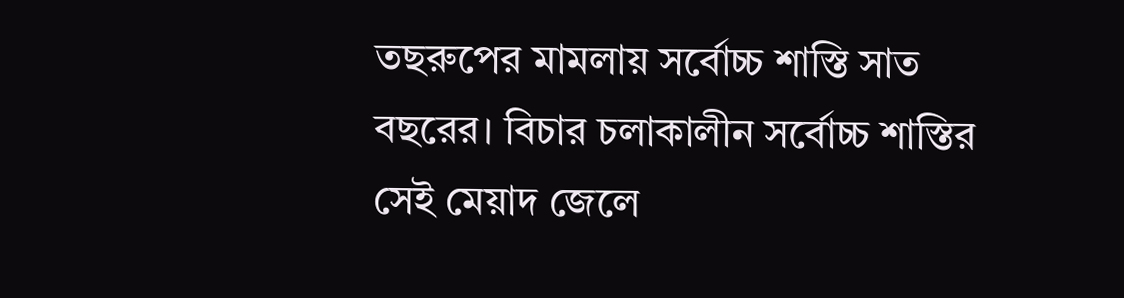তছরুপের মামলায় সর্বোচ্চ শাস্তি সাত বছরের। বিচার চলাকালীন সর্বোচ্চ শাস্তির সেই মেয়াদ জেলে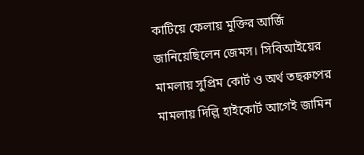কাটিয়ে ফেলায় মুক্তির আর্জি জানিয়েছিলেন জেমস। সিবিআইয়ের মামলায় সুপ্রিম কোর্ট ও অর্থ তছরুপের মামলায় দিল্লি হাইকোর্ট আগেই জামিন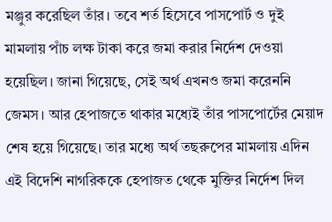মঞ্জুর করেছিল তাঁর। তবে শর্ত হিসেবে পাসপোর্ট ও দুই মামলায় পাঁচ লক্ষ টাকা করে জমা করার নির্দেশ দেওয়া হয়েছিল। জানা গিয়েছে, সেই অর্থ এখনও জমা করেননি জেমস। আর হেপাজতে থাকার মধ্যেই তাঁর পাসপোর্টের মেয়াদ শেষ হয়ে গিয়েছে। তার মধ্যে অর্থ তছরুপের মামলায় এদিন এই বিদেশি নাগরিককে হেপাজত থেকে মুক্তির নির্দেশ দিল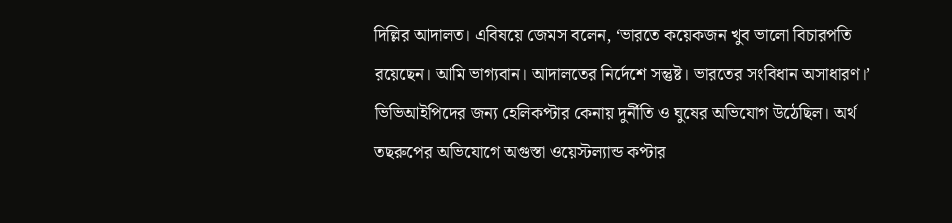দিল্লির আদালত। এবিষয়ে জেমস বলেন, ‘ভারতে কয়েকজন খুব ভালো বিচারপতি রয়েছেন। আমি ভাগ্যবান। আদালতের নির্দেশে সন্তুষ্ট। ভারতের সংবিধান অসাধারণ।’
ভিভিআইপিদের জন্য হেলিকপ্টার কেনায় দুর্নীতি ও ঘুষের অভিযোগ উঠেছিল। অর্থ তছরুপের অভিযোগে অগুস্তা ওয়েস্টল্যান্ড কপ্টার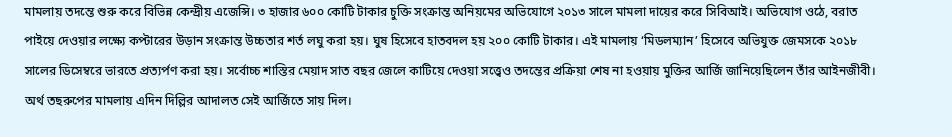মামলায় তদন্তে শুরু করে বিভিন্ন কেন্দ্রীয় এজেন্সি। ৩ হাজার ৬০০ কোটি টাকার চুক্তি সংক্রান্ত অনিয়মের অভিযোগে ২০১৩ সালে মামলা দায়ের করে সিবিআই। অভিযোগ ওঠে, বরাত পাইয়ে দেওয়ার লক্ষ্যে কপ্টারের উড়ান সংক্রান্ত উচ্চতার শর্ত লঘু করা হয়। ঘুষ হিসেবে হাতবদল হয় ২০০ কোটি টাকার। এই মামলায় ‘মিডলম্যান’ হিসেবে অভিযুক্ত জেমসকে ২০১৮ সালের ডিসেম্বরে ভারতে প্রত্যর্পণ করা হয়। সর্বোচ্চ শাস্তির মেয়াদ সাত বছর জেলে কাটিয়ে দেওয়া সত্ত্বেও তদন্তের প্রক্রিয়া শেষ না হওয়ায় মুক্তির আর্জি জানিয়েছিলেন তাঁর আইনজীবী। অর্থ তছরুপের মামলায় এদিন দিল্লির আদালত সেই আর্জিতে সায় দিল।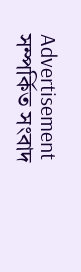Advertisement
সম্পর্কিত সংবাদ